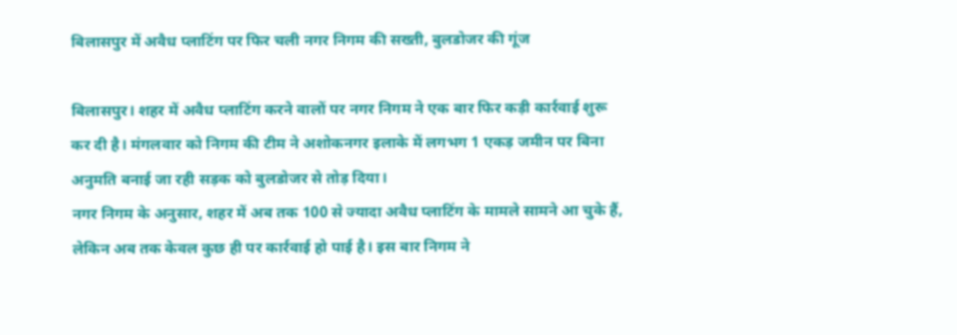बिलासपुर में अवैध प्लाटिंग पर फिर चली नगर निगम की सख्ती, बुलडोजर की गूंज

बिलासपुर। शहर में अवैध प्लाटिंग करने वालों पर नगर निगम ने एक बार फिर कड़ी कार्रवाई शुरू कर दी है। मंगलवार को निगम की टीम ने अशोकनगर इलाके में लगभग 1 एकड़ जमीन पर बिना अनुमति बनाई जा रही सड़क को बुलडोजर से तोड़ दिया।
नगर निगम के अनुसार, शहर में अब तक 100 से ज्यादा अवैध प्लाटिंग के मामले सामने आ चुके हैं, लेकिन अब तक केवल कुछ ही पर कार्रवाई हो पाई है। इस बार निगम ने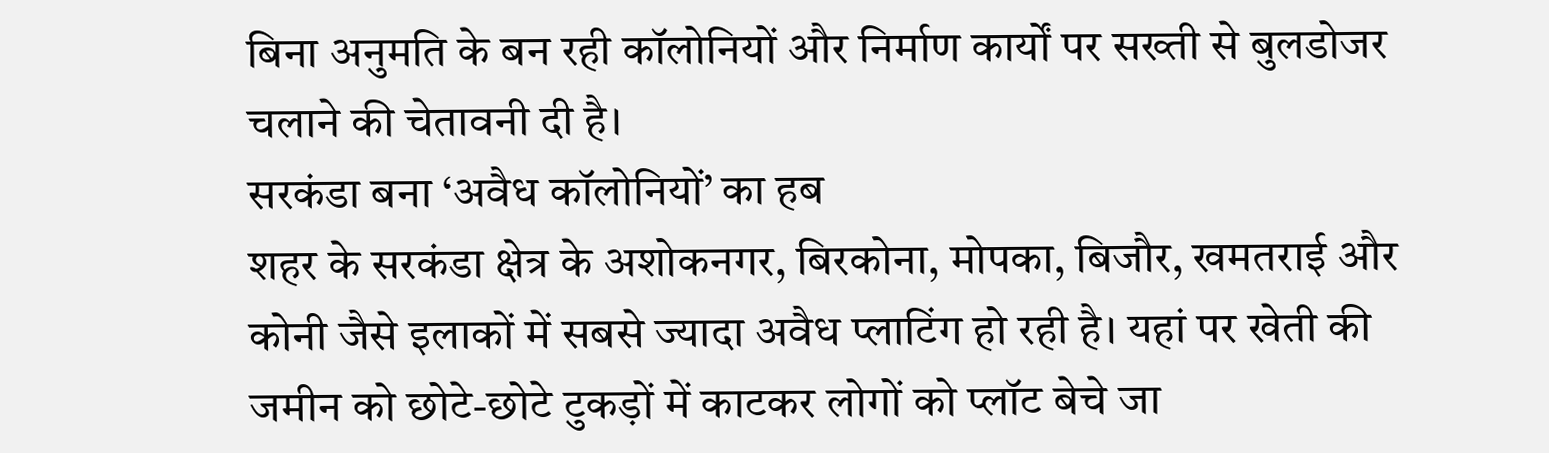बिना अनुमति के बन रही कॉलोनियों और निर्माण कार्यों पर सख्ती से बुलडोजर चलाने की चेतावनी दी है।
सरकंडा बना ‘अवैध कॉलोनियों’ का हब
शहर के सरकंडा क्षेत्र के अशोकनगर, बिरकोना, मोपका, बिजौर, खमतराई और कोनी जैसे इलाकों में सबसे ज्यादा अवैध प्लाटिंग हो रही है। यहां पर खेती की जमीन को छोटे-छोटे टुकड़ों में काटकर लोगों को प्लॉट बेचे जा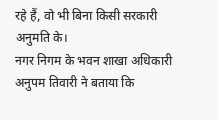रहे हैं, वो भी बिना किसी सरकारी अनुमति के।
नगर निगम के भवन शाखा अधिकारी अनुपम तिवारी ने बताया कि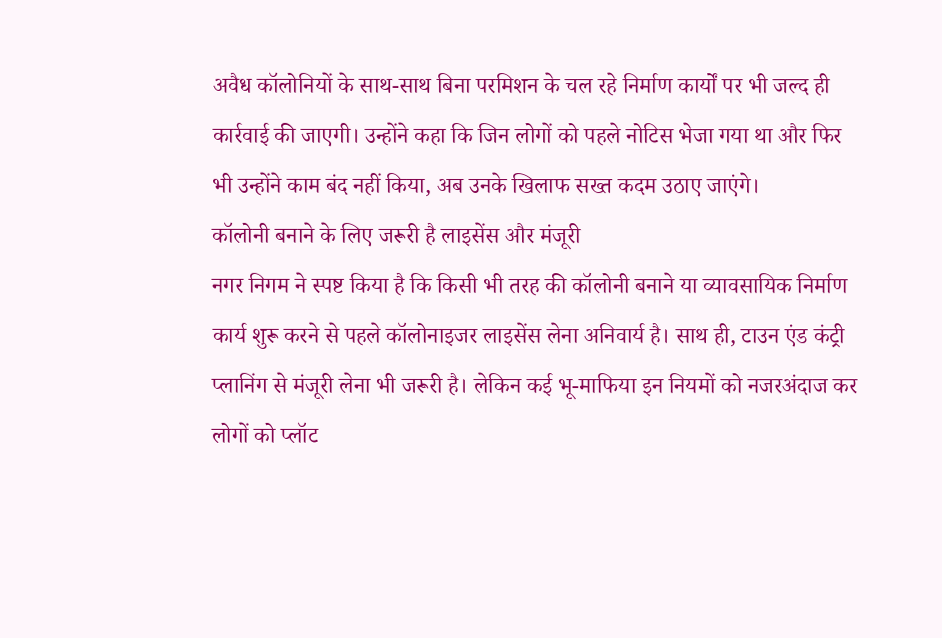अवैध कॉलोनियों के साथ-साथ बिना परमिशन के चल रहे निर्माण कार्यों पर भी जल्द ही कार्रवाई की जाएगी। उन्होंने कहा कि जिन लोगों को पहले नोटिस भेजा गया था और फिर भी उन्होंने काम बंद नहीं किया, अब उनके खिलाफ सख्त कदम उठाए जाएंगे।
कॉलोनी बनाने के लिए जरूरी है लाइसेंस और मंजूरी
नगर निगम ने स्पष्ट किया है कि किसी भी तरह की कॉलोनी बनाने या व्यावसायिक निर्माण कार्य शुरू करने से पहले कॉलोनाइजर लाइसेंस लेना अनिवार्य है। साथ ही, टाउन एंड कंट्री प्लानिंग से मंजूरी लेना भी जरूरी है। लेकिन कई भू-माफिया इन नियमों को नजरअंदाज कर लोगों को प्लॉट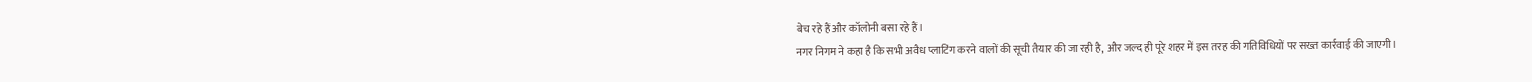बेच रहे हैं और कॉलोनी बसा रहे हैं।
नगर निगम ने कहा है कि सभी अवैध प्लाटिंग करने वालों की सूची तैयार की जा रही है, और जल्द ही पूरे शहर में इस तरह की गतिविधियों पर सख्त कार्रवाई की जाएगी।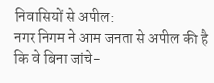निवासियों से अपील:
नगर निगम ने आम जनता से अपील की है कि वे बिना जांचे-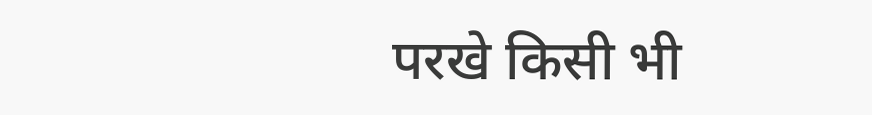परखे किसी भी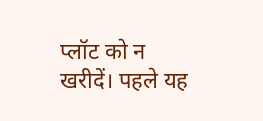प्लॉट को न खरीदें। पहले यह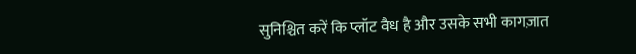सुनिश्चित करें कि प्लॉट वैध है और उसके सभी कागज़ात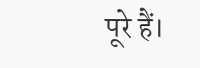पूरे हैं।